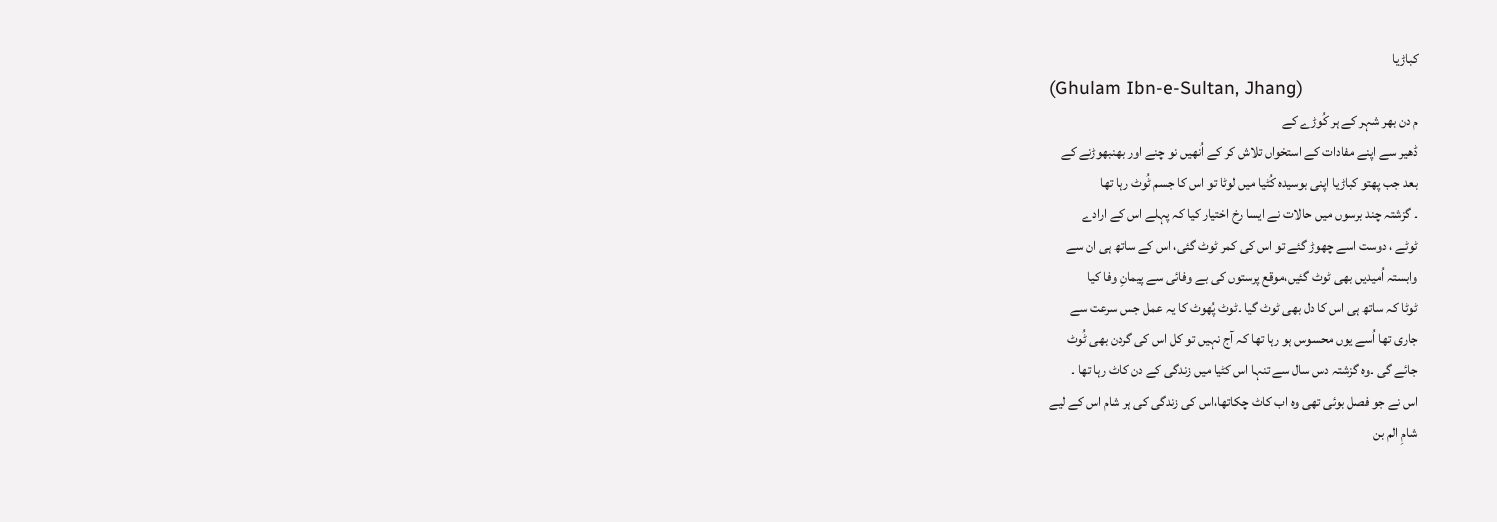کباڑیا
(Ghulam Ibn-e-Sultan, Jhang)
م دن بھر شہر کے ہر کُوڑے کے
ڈھیر سے اپنے مفادات کے استخواں تلاش کر کے اُنھیں نو چنے اور بھنبھوڑنے کے
بعد جب پھتو کباڑیا اپنی بوسیدہ کُٹیا میں لوٹا تو اس کا جسم ٹُوٹ رہا تھا
۔ گزشتہ چند برسوں میں حالات نے ایسا رخ اختیار کیا کہ پہلے اس کے ارادے
ٹوٹے ، دوست اسے چھوڑ گئے تو اس کی کمر ٹوٹ گئی، اس کے ساتھ ہی ان سے
وابستہ اُمیدیں بھی ٹوٹ گئیں،موقع پرستوں کی بے وفائی سے پیمانِ وفا کیا
ٹوٹا کہ ساتھ ہی اس کا دل بھی ٹوٹ گیا ۔ٹوٹ پُھوٹ کا یہ عمل جس سرعت سے
جاری تھا اُسے یوں محسوس ہو رہا تھا کہ آج نہیں تو کل اس کی گردن بھی ٹُوٹ
جائے گی ۔وہ گزشتہ دس سال سے تنہا اس کٹیا میں زندگی کے دن کاٹ رہا تھا ۔
اس نے جو فصل بوئی تھی وہ اب کاٹ چکاتھا،اس کی زندگی کی ہر شام اس کے لیے
شامِ الم بن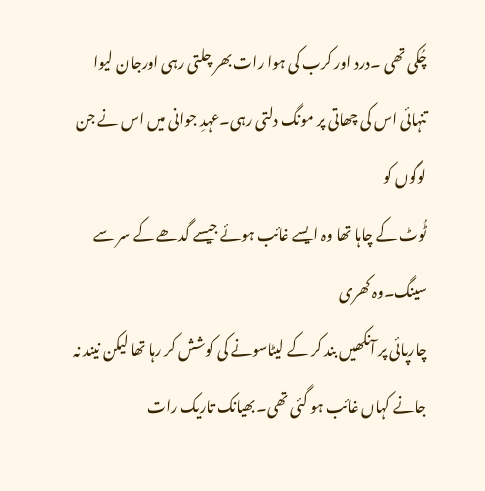چُکی تھی ۔درد اور کرب کی ہوا رات بھر چلتی رہی اورجان لیوا
تنہائی اس کی چھاتی پر مونگ دلتی رہی۔عہدِ جوانی میں اس نے جن لوگوں کو
ٹُوٹ کے چاہا تھا وہ ایسے غائب ہوئے جیسے گدھے کے سر سے سینگ۔وہ کھری
چارپائی پر آنکھیں بند کر کے لیٹاسونے کی کوشش کر رہا تھا لیکن نیند نہ
جانے کہاں غائب ہو گئی تھی۔بھیانک تاریک رات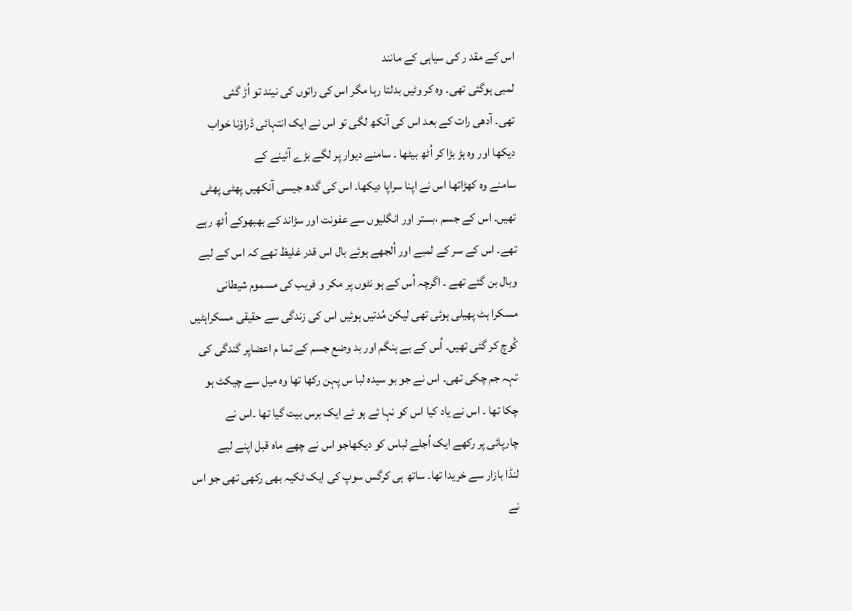اس کے مقد ر کی سیاہی کے مانند
لمبی ہوگئی تھی۔ وہ کر وٹیں بدلتا رہا مگر اس کی راتوں کی نیند تو اُڑ گئی
تھی۔ آدھی رات کے بعد اس کی آنکھ لگی تو اس نے ایک انتہائی ڈراؤنا خواب
دیکھا اور وہ ہڑ بڑا کر اُٹھ بیٹھا ۔ سامنے دیوار پر لگے بڑے آئینے کے
سامنے وہ کھڑاتھا اس نے اپنا سراپا دیکھا۔ اس کی گدھ جیسی آنکھیں پھٹی پھٹی
تھیں۔ اس کے جسم ،بستر اور انگلیوں سے عفونت اور سڑاند کے بھبھوکے اُٹھ رہے
تھے۔ اس کے سر کے لمبے اور اُلجھے ہوئے بال اس قدر غلیظ تھے کہ اس کے لیے
وبال بن گئے تھے ۔ اگرچہ اُس کے ہو نٹوں پر مکر و فریب کی مسموم شیطانی
مسکرا ہٹ پھیلی ہوئی تھی لیکن مُدتیں ہوئیں اس کی زندگی سے حقیقی مسکراہٹیں
کُوچ کر گئی تھیں۔ اُس کے بے ہنگم اور بد وضع جسم کے تما م اعضاپر گندگی کی
تہہ جم چکی تھی۔ اس نے جو بو سیدہ لبا س پہن رکھا تھا وہ میل سے چیکٹ ہو
چکا تھا ۔ اس نے یاد کیا اس کو نہا ئے ہو ئے ایک برس بیت گیا تھا ۔اس نے
چارپائی پر رکھے ایک اُجلے لباس کو دیکھاجو اس نے چھے ماہ قبل اپنے لیے
لنڈا بازار سے خریدا تھا۔ ساتھ ہی کرگس سوپ کی ایک ٹکیہ بھی رکھی تھی جو اس
نے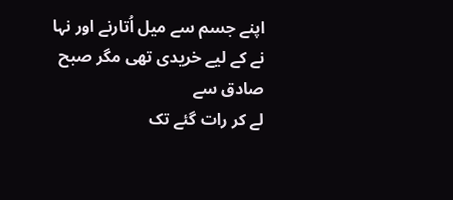اپنے جسم سے میل اُتارنے اور نہا نے کے لیے خریدی تھی مگر صبح صادق سے
لے کر رات گئے تک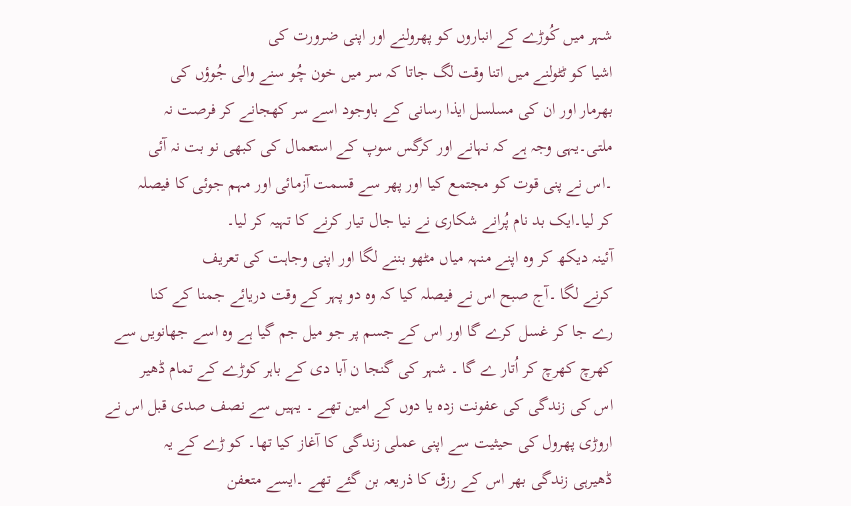شہر میں کُوڑے کے انباروں کو پھرولنے اور اپنی ضرورت کی
اشیا کو ٹٹولنے میں اتنا وقت لگ جاتا کہ سر میں خون چُو سنے والی جُوؤں کی
بھرمار اور ان کی مسلسل ایذا رسانی کے باوجود اسے سر کھجانے کر فرصت نہ
ملتی۔یہی وجہ ہے کہ نہانے اور کرگس سوپ کے استعمال کی کبھی نو بت نہ آئی
۔اس نے پنی قوت کو مجتمع کیا اور پھر سے قسمت آزمائی اور مہم جوئی کا فیصلہ
کر لیا۔ایک بد نام پُرانے شکاری نے نیا جال تیار کرنے کا تہیہ کر لیا۔
آئینہ دیکھ کر وہ اپنے منہہ میاں مٹھو بننے لگا اور اپنی وجاہت کی تعریف
کرنے لگا ۔آج صبح اس نے فیصلہ کیا کہ وہ دو پہر کے وقت دریائے جمنا کے کنا
رے جا کر غسل کرے گا اور اس کے جسم پر جو میل جم گیا ہے وہ اسے جھانویں سے
کھرچ کھرچ کر اُتار ے گا ۔ شہر کی گنجا ن آبا دی کے باہر کوڑے کے تمام ڈھیر
اس کی زندگی کی عفونت زدہ یا دوں کے امین تھے ۔ یہیں سے نصف صدی قبل اس نے
اروڑی پھرول کی حیثیت سے اپنی عملی زندگی کا آغاز کیا تھا۔ کو ڑے کے یہ
ڈھیرہی زندگی بھر اس کے رزق کا ذریعہ بن گئے تھے ۔ایسے متعفن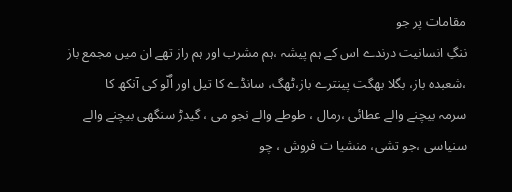مقامات پر جو
ننگِ انسانیت درندے اس کے ہم پیشہ ،ہم مشرب اور ہم راز تھے ان میں مجمع باز
،شعبدہ باز، بگلا بھگت پینترے باز،ٹھگ، سانڈے کا تیل اور اُلّو کی آنکھ کا
سرمہ بیچنے والے عطائی ،رمال ، طوطے والے نجو می ، گیدڑ سنگھی بیچنے والے
سنیاسی ،جو تشی، منشیا ت فروش ، چو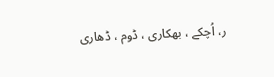ر، اُچکے ، بھکاری ، ڈوم ، ڈھاری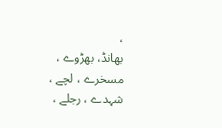،
بھانڈ، بھڑوے ، مسخرے ، لچے ، شہدے ، رجلے ،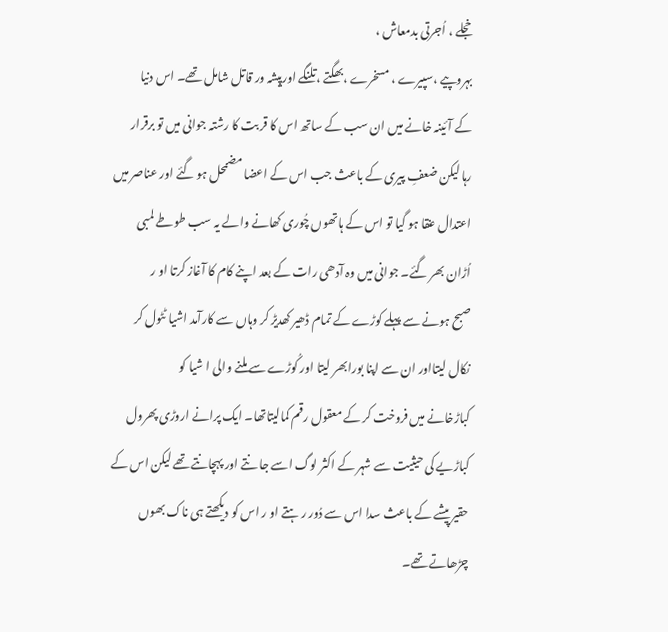خجلے ، اُجرتی بدمعاش ،
بہروپیے ،سپیرے ، مسخرے ،بھگتے ،تلنگے اورپیشہ ور قاتل شامل تھے۔ اس دنیا
کے آئینہ خانے میں ان سب کے ساتھ اس کا قر بت کا رشتہ جوانی میں تو برقرار
رہا لیکن ضعفِ پیری کے باعث جب اس کے اعضا مضمحل ہو گئے اور عناصر میں
اعتدال عنقا ہو گیا تو اس کے ہاتھوں چُوری کھانے والے یہ سب طوطے لمبی
اُڑان بھر گئے۔ جوانی میں وہ آدھی رات کے بعد اپنے کام کا آغاز کرتا او ر
صبح ہونے سے پہلے کوڑے کے تمام ڈھیر کھدیڑ کر وہاں سے کارآمد اشیا ٹٹول کر
نکال لیتااور ان سے اپنا بورابھر لیتا اور کُوڑے سے ملنے والی ا شیا کو
کباڑخانے میں فروخت کر کے معقول رقم کمالیتاتھا۔ ایک پرانے اروڑی پھرول
کباڑیے کی حیثیت سے شہر کے اکثر لوگ اسے جا نتے اور پہچانتے تھے لیکن اس کے
حقیر پیشے کے باعث سدا اس سے دُور ر ہتے او ر اس کو دیکھتے ہی ناک بھوں
چڑھاتے تھے۔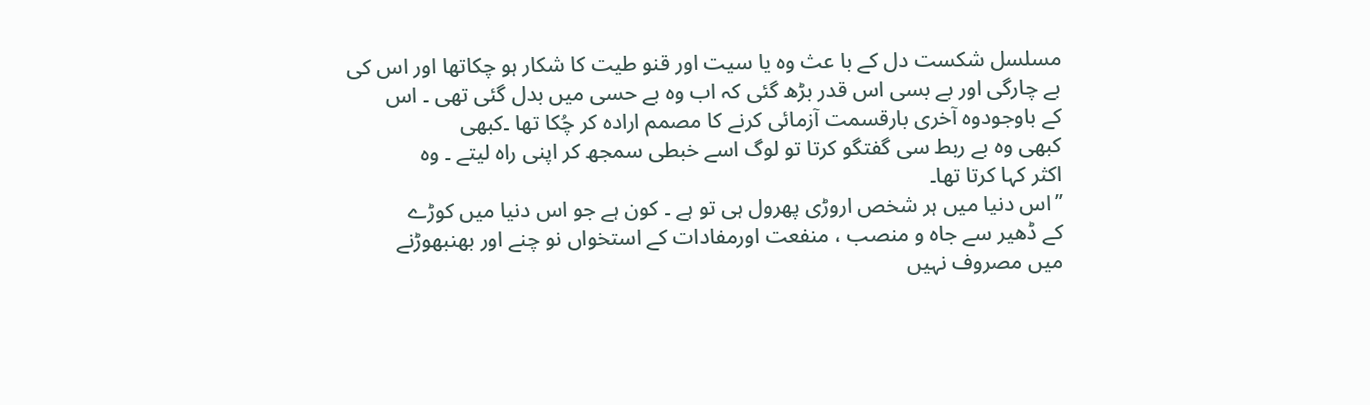مسلسل شکست دل کے با عث وہ یا سیت اور قنو طیت کا شکار ہو چکاتھا اور اس کی
بے چارگی اور بے بسی اس قدر بڑھ گئی کہ اب وہ بے حسی میں بدل گئی تھی ۔ اس
کے باوجودوہ آخری بارقسمت آزمائی کرنے کا مصمم ارادہ کر چُکا تھا ۔کبھی
کبھی وہ بے ربط سی گفتگو کرتا تو لوگ اسے خبطی سمجھ کر اپنی راہ لیتے ۔ وہ
اکثر کہا کرتا تھا۔
’’اس دنیا میں ہر شخص اروڑی پھرول ہی تو ہے ۔ کون ہے جو اس دنیا میں کوڑے
کے ڈھیر سے جاہ و منصب ، منفعت اورمفادات کے استخواں نو چنے اور بھنبھوڑنے
میں مصروف نہیں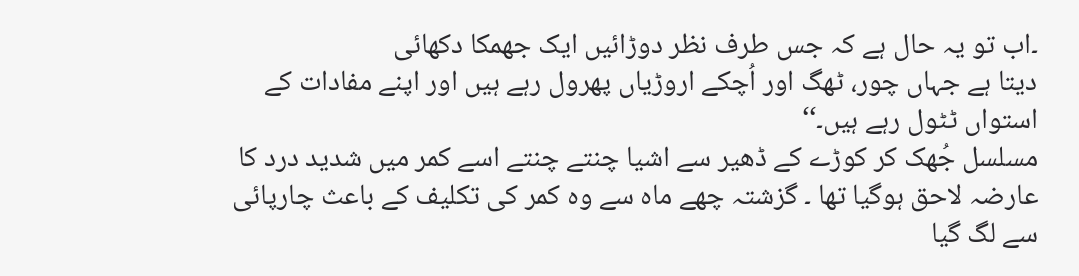۔اب تو یہ حال ہے کہ جس طرف نظر دوڑائیں ایک جھمکا دکھائی
دیتا ہے جہاں چور، ٹھگ اور اُچکے اروڑیاں پھرول رہے ہیں اور اپنے مفادات کے
استواں ٹٹول رہے ہیں۔‘‘
مسلسل جُھک کر کوڑے کے ڈھیر سے اشیا چنتے چنتے اسے کمر میں شدید درد کا
عارضہ لاحق ہوگیا تھا ۔ گزشتہ چھے ماہ سے وہ کمر کی تکلیف کے باعث چارپائی
سے لگ گیا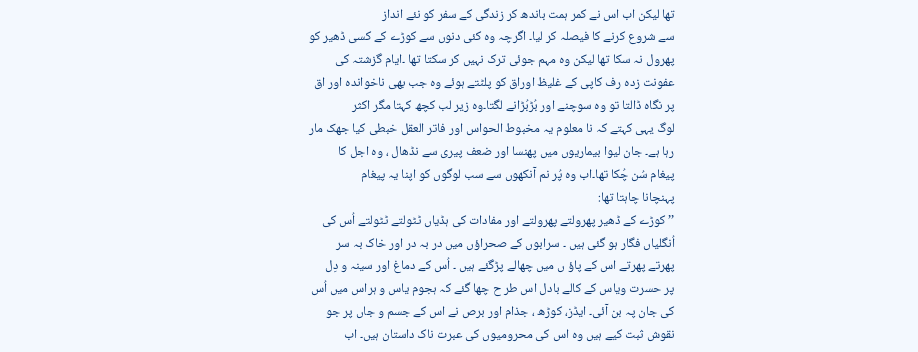تھا لیکن اب اس نے کمر ہمت باندھ کر زندگی کے سفر کو نئے انداز
سے شروع کرنے کا فیصلہ کر لیا۔ اگرچہ وہ کئی دنوں سے کوڑے کے کسی ڈھیر کو
پھرول نہ سکا تھا لیکن وہ مہم جوئی ترک نہیں کر سکتا تھا ۔ایام گزشتہ کی
عفونت زدہ رف کاپی کے غلیظ اوراق کو پلٹتے ہوئے وہ جب بھی ناخواندہ اور اق
پر نگاہ ڈالتا تو وہ سوچنے اور بُڑبُڑانے لگتا۔وہ زیر لب کچھ کہتا مگر اکثر
لوگ یہی کہتے کہ نا معلوم یہ مخبوط الحواس اور فاتر العقل خبطی کیا جھک مار
رہا ہے۔ جان لیوا بیماریوں میں پھنسا اور ضعف پیری سے نڈھال ، وہ اجل کا
پیغام سُن چُکا تھا۔اب وہ پُر نم آنکھوں سے سب لوگوں کو اپنا یہ پیغام
پہنچانا چاہتا تھا:
’’کوڑے کے ڈھیر پھرولتے پھرولتے اور مفادات کی ہڈیاں ٹٹولتے ٹٹولتے اُس کی
اُنگلیاں فگار ہو گئی ہیں ۔ سرابوں کے صحراؤں میں در بہ در اور خاک بہ سر
پھرتے پھرتے اس کے پاؤ ں میں چھالے پڑگئے ہیں ۔ اُس کے دماغ اور سینہ و دِل
پر حسرت ویاس کے کالے بادل اس طر ح چھا گئے کہ ہجوم یاس و ہراس میں اُس
کی جان پہ بن آئی۔ ایڈز، کوڑھ ، جذام اور برص نے اس کے جسم و جاں پر جو
نقوش ثبت کیے ہیں وہ اس کی محرومیوں کی عبرت ناک داستان ہیں۔ اب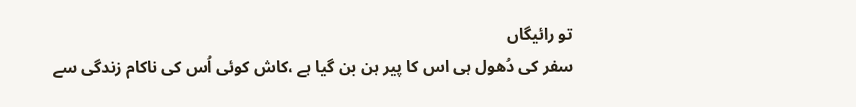تو رائیگاں
سفر کی دُھول ہی اس کا پیر ہن بن گیا ہے ،کاش کوئی اُس کی ناکام زندگی سے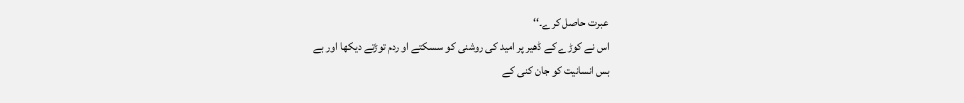عبرت حاصل کرے۔‘‘
اس نے کوڑے کے ڈھیر پر امید کی روشنی کو سسکتے او ردم توڑتے دیکھا اور بے
بس انسانیت کو جان کنی کے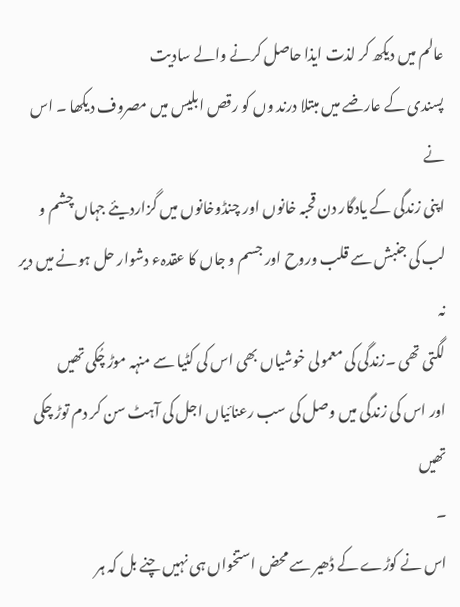عالم میں دیکھ کر لذت ایذا حاصل کرنے والے سادیت
پسندی کے عارضے میں مبتلا درند وں کو رقص ابلیس میں مصروف دیکھا ۔ اس نے
اپنی زندگی کے یادگار دن قحبہ خانوں اور چنڈوخانوں میں گزاردیئے جہاں چشم و
لب کی جنبش سے قلب وروح اور جسم و جاں کا عقدہء دشوار حل ہونے میں دیر نہ
لگتی تھی ۔زندگی کی معمولی خوشیاں بھی اس کی کٹیا سے منہہ موڑ چُکی تھیں
اور اس کی زندگی میں وصل کی سب رعنائیاں اجل کی آہٹ سن کر دم توڑ چکی تھیں
۔
اس نے کوڑے کے ڈھیر سے محض استخواں ہی نہیں چنے بل کہ ہر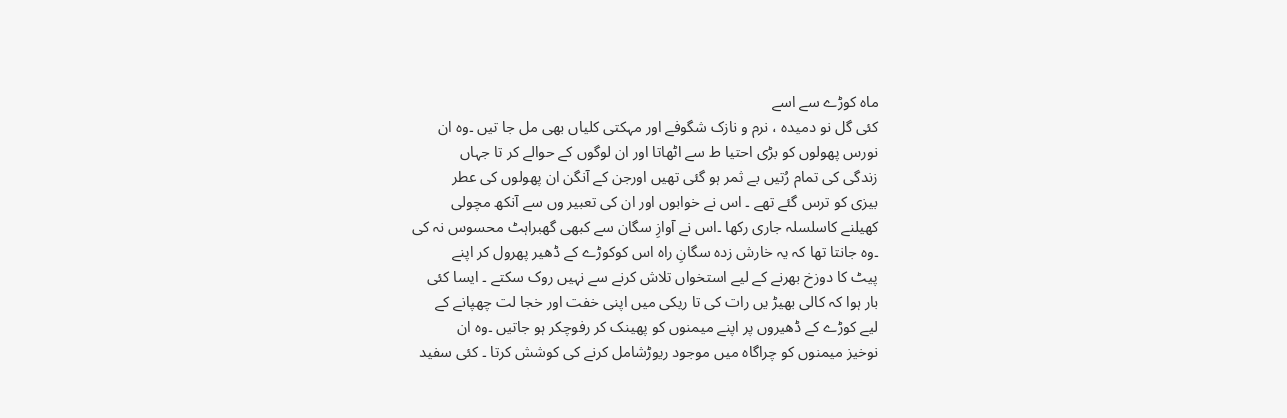ماہ کوڑے سے اسے
کئی گل نو دمیدہ ، نرم و نازک شگوفے اور مہکتی کلیاں بھی مل جا تیں ۔وہ ان
نورس پھولوں کو بڑی احتیا ط سے اٹھاتا اور ان لوگوں کے حوالے کر تا جہاں
زندگی کی تمام رُتیں بے ثمر ہو گئی تھیں اورجن کے آنگن ان پھولوں کی عطر
بیزی کو ترس گئے تھے ۔ اس نے خوابوں اور ان کی تعبیر وں سے آنکھ مچولی
کھیلنے کاسلسلہ جاری رکھا ۔اس نے آوازِ سگان سے کبھی گھبراہٹ محسوس نہ کی
۔وہ جانتا تھا کہ یہ خارش زدہ سگانِ راہ اس کوکوڑے کے ڈھیر پھرول کر اپنے
پیٹ کا دوزخ بھرنے کے لیے استخواں تلاش کرنے سے نہیں روک سکتے ۔ ایسا کئی
بار ہوا کہ کالی بھیڑ یں رات کی تا ریکی میں اپنی خفت اور خجا لت چھپانے کے
لیے کوڑے کے ڈھیروں پر اپنے میمنوں کو پھینک کر رفوچکر ہو جاتیں ۔وہ ان
نوخیز میمنوں کو چراگاہ میں موجود ریوڑشامل کرنے کی کوشش کرتا ۔ کئی سفید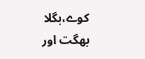کوے،بگلا بھگت اور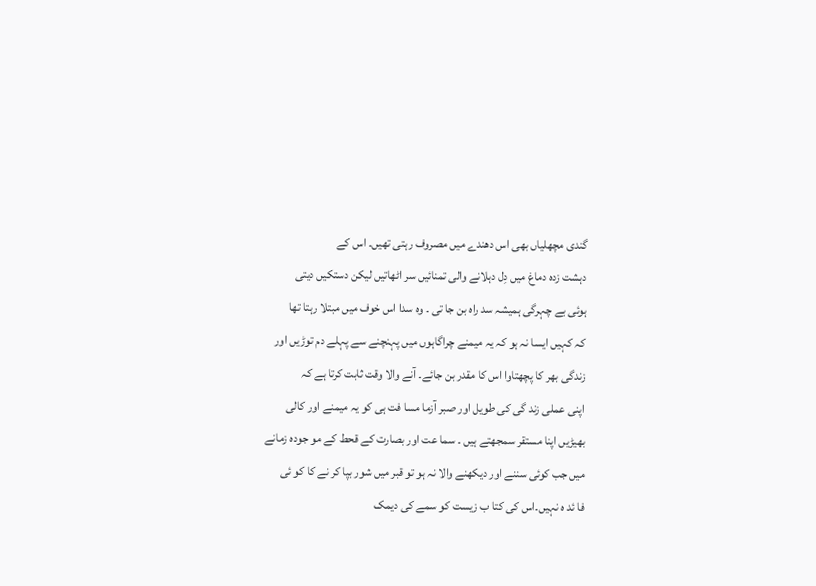گندی مچھلیاں بھی اس دھندے میں مصروف رہتی تھیں۔ اس کے
دہشت زدہ دماغ میں دِل دہلانے والی تمنائیں سر اٹھاتیں لیکن دستکیں دیتی
ہوئی بے چہرگی ہمیشہ سد راہ بن جا تی ۔ وہ سدا اس خوف میں مبتلا رہتا تھا
کہ کہیں ایسا نہ ہو کہ یہ میمنے چراگاہوں میں پہنچنے سے پہلے دم توڑیں اور
زندگی بھر کا پچھتاوا اس کا مقدر بن جائے۔ آنے والا وقت ثابت کرتا ہے کہ
اپنی عملی زند گی کی طویل اور صبر آزما مسا فت ہی کو یہ میمنے اور کالی
بھیڑیں اپنا مستقر سمجھتے ہیں ۔ سما عت اور بصارت کے قحط کے مو جودہ زمانے
میں جب کوئی سننے اور دیکھنے والا نہ ہو تو قبر میں شور بپا کر نے کا کو ئی
فا ئد ہ نہیں۔اس کی کتا ب زیست کو سمے کی دیمک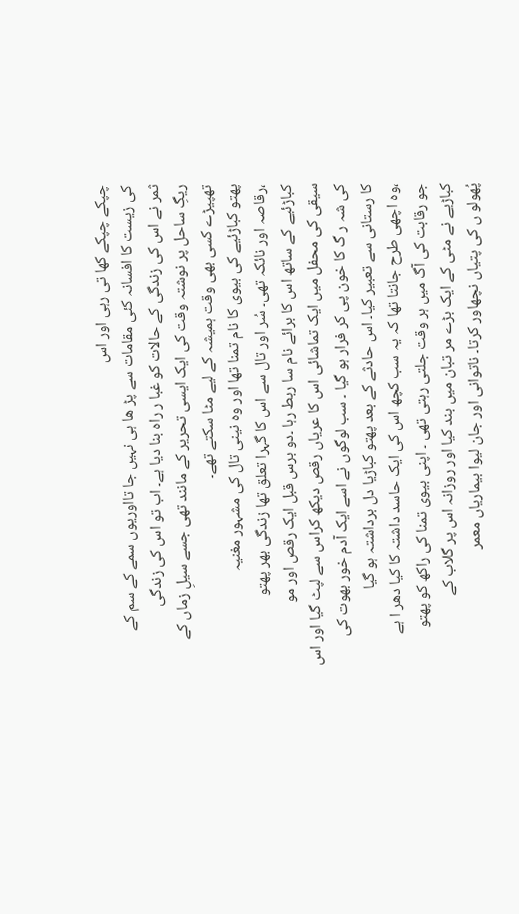چپکے چپکے کھا تی رہی اور اس
کی زیست کا افسانہ کئی مقامات سے پڑ ھا ہی نہیں جا تااوریوں سمے کے سم کے
ثمر نے اس کی زندگی کے حالات کو غبا ر راہ بنا دیا ہے۔ اب تو اس کی زندگی
ریگِ ساحل پر نوشتہ وقت کی ایک ایسی تحریر کے مانند تھی جسے سیلِ زماں کے
تھپیڑے کسی بھی وقت ہمیشہ کے لیے مٹا سکتے تھے۔
پھتو کباڑئیے کی بیوی کا نام تمنا تھا اور وہ نینی تال کی مشہور مغنیہ
،رقاصہ اور نائکہ تھی۔ سُر اور تال سے اس کا گہرا تعلق تھا زندگی بھر پھتو
کباڑئیے کے ساتھ اس کا برائے نام سا ربط رہا ۔دو برس قبل ایک رقص اور مو
سیقی کی محفل میں ایک تماشائی اس کا عریاں رقص دیکھ کراس سے لپٹ گیا اور اس
کی شہ ر گ کا خون پی کر فرار ہو گیا ۔ سب لوگوں نے اسے ایک آدم خور بھوت کی
کا رستانی سے تعبیر کیا۔ اس حادثے کے بعد پھتو کباڑیا دل برداشتہ ہو گیا
،وہ اچھی طرح جانتا تھا کہ یہ سب کچھ اس کی ایک حاسد داشتہ کا کیا دھر ا ہے
جو رقابت کی آگ میں ہر وقت جلتی رہتی تھی ۔ اپنی بیوی تمنا کی راکھ کو پھتو
کباڑیے نے مٹی کے ایک بڑے مر تبان میں بند کیا اور روزانہ اس پر گلاب کے
پُھولو ں کی پتیاں نچھاور کرتا۔ ناتوانی اور جان لیوا بیماریاں معمر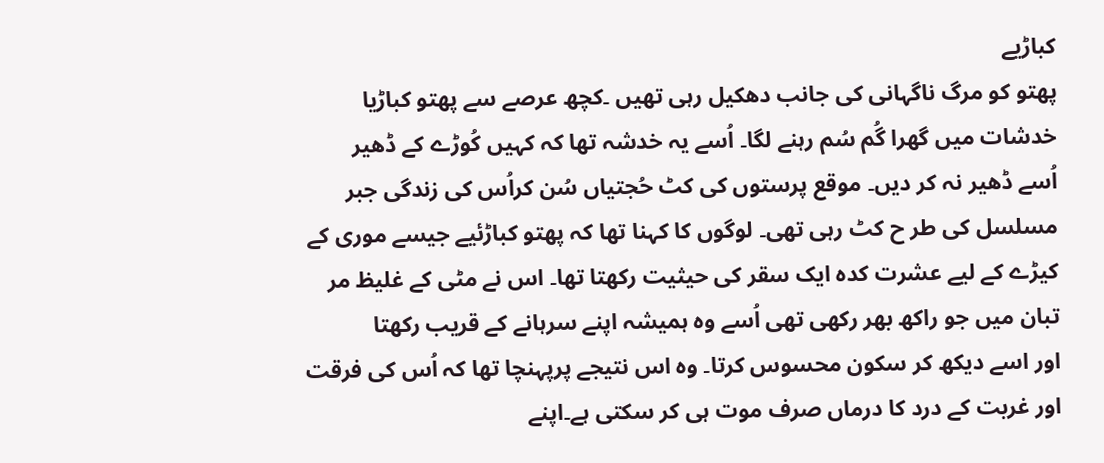کباڑیے
پھتو کو مرگ ناگہانی کی جانب دھکیل رہی تھیں ۔کچھ عرصے سے پھتو کباڑیا
خدشات میں گھرا گُم سُم رہنے لگا۔ اُسے یہ خدشہ تھا کہ کہیں کُوڑے کے ڈھیر
اُسے ڈھیر نہ کر دیں۔ موقع پرستوں کی کٹ حُجتیاں سُن کراُس کی زندگی جبر
مسلسل کی طر ح کٹ رہی تھی۔ لوگوں کا کہنا تھا کہ پھتو کباڑئیے جیسے موری کے
کیڑے کے لیے عشرت کدہ ایک سقر کی حیثیت رکھتا تھا۔ اس نے مٹی کے غلیظ مر
تبان میں جو راکھ بھر رکھی تھی اُسے وہ ہمیشہ اپنے سرہانے کے قریب رکھتا
اور اسے دیکھ کر سکون محسوس کرتا۔ وہ اس نتیجے پرپہنچا تھا کہ اُس کی فرقت
اور غربت کے درد کا درماں صرف موت ہی کر سکتی ہے۔اپنے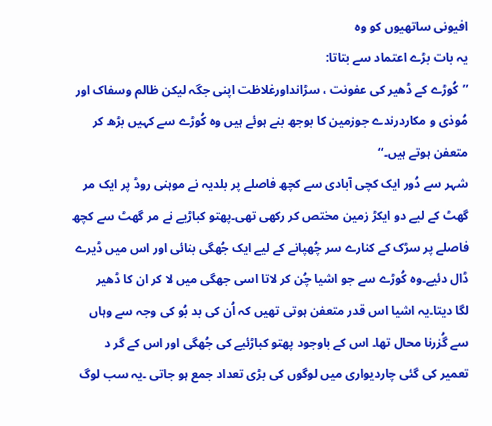افیونی ساتھیوں کو وہ
یہ بات بڑے اعتماد سے بتاتا:
’’کُوڑے کے ڈھیر کی عفونت ، سڑانداورغلاظت اپنی جگہ لیکن ظالم وسفاک اور
مُوذی و مکاردرندے جوزمین کا بوجھ بنے ہوئے ہیں وہ کُوڑے سے کہیں بڑھ کر
متعفن ہوتے ہیں۔‘‘
شہر سے دُور ایک کچی آبادی سے کچھ فاصلے پر بلدیہ نے موہنی روڈ پر ایک مر
گھٹ کے لیے دو ایکڑ زمین مختص کر رکھی تھی۔پھتو کباڑیے نے مر گھٹ سے کچھ
فاصلے پر سڑک کے کنارے سر چُھپانے کے لیے ایک جُھگی بنائی اور اس میں ڈیرے
ڈال دئیے۔وہ کُوڑے سے جو اشیا چُن کر لاتا اسی جھگی میں لا کر ان کا ڈھیر
لگا دیتا۔یہ اشیا اس قدر متعفن ہوتی تھیں کہ اُن کی بد بُو کی وجہ سے وہاں
سے گُزرنا محال تھا۔ اس کے باوجود پھتو کباڑئیے کی جُھگی اور اس کے گر د
تعمیر کی گئی چاردیواری میں لوگوں کی بڑی تعداد جمع ہو جاتی ۔یہ سب لوگ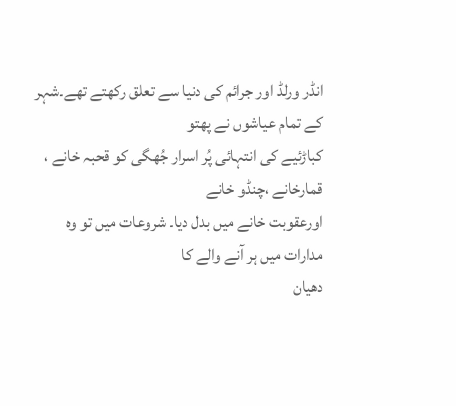انڈر ورلڈ اور جرائم کی دنیا سے تعلق رکھتے تھے۔شہر کے تمام عیاشوں نے پھتو
کباڑئیے کی انتہائی پُر اسرار جُھگی کو قحبہ خانے ، قمارخانے ،چنڈو خانے
اورعقوبت خانے میں بدل دیا۔ شروعات میں تو وہ مدارات میں ہر آنے والے کا
دھیان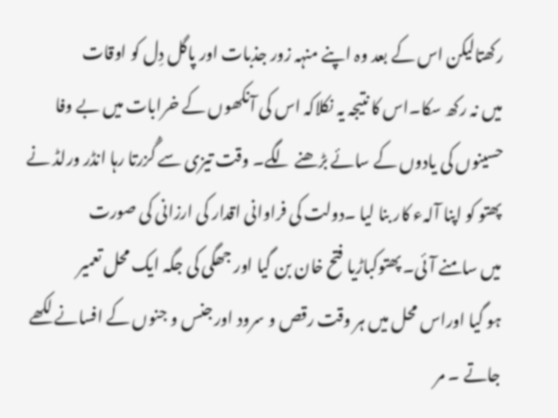رکھتالیکن اس کے بعد وہ اپنے منہہ زور جذبات اور پاگل دِل کو اوقات
میں نہ رکھ سکا۔اس کا نتیجہ یہ نکلاکہ اس کی آنکھوں کے خرابات میں بے وفا
حسینوں کی یادوں کے سائے بڑھنے لگے۔ وقت تیزی سے گُزرتا رہا انڈر ورلڈ نے
پھتو کو اپنا آلہء کار بنا لیا ۔دولت کی فراوانی اقدار کی ارزانی کی صورت
میں سامنے آئی۔ پھتوکباڑیا فتح خان بن گیا اور جھگی کی جگہ ایک محل تعمیر
ہو گیا اوراس محل میں ہر وقت رقص و سرود اور جنس و جنوں کے افسانے لکھے
جاتے ۔ مر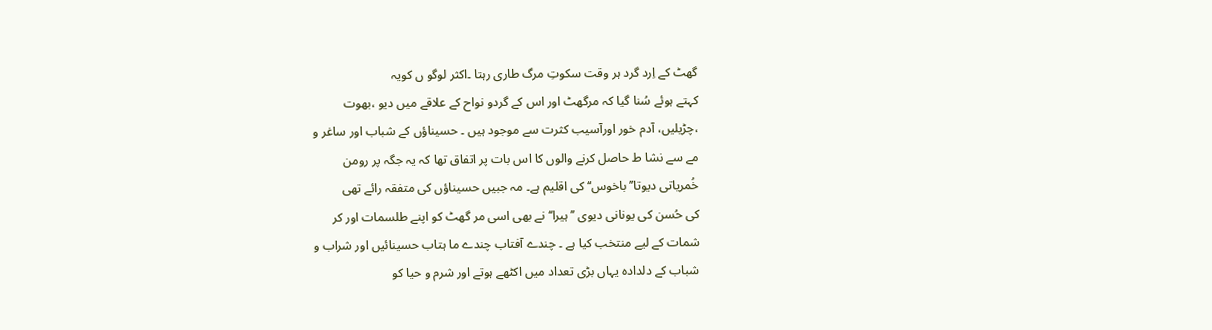گھٹ کے اِرد گرد ہر وقت سکوتِ مرگ طاری رہتا ۔اکثر لوگو ں کویہ
کہتے ہوئے سُنا گیا کہ مرگھٹ اور اس کے گردو نواح کے علاقے میں دیو ،بھوت
،چڑیلیں، آدم خور اورآسیب کثرت سے موجود ہیں ۔ حسیناؤں کے شباب اور ساغر و
مے سے نشا ط حاصل کرنے والوں کا اس بات پر اتفاق تھا کہ یہ جگہ پر رومن
خُمریاتی دیوتا’’باخوس‘‘ کی اقلیم ہے۔ مہ جبیں حسیناؤں کی متفقہ رائے تھی
کی حُسن کی یونانی دیوی ’’ہیرا‘‘ نے بھی اسی مر گھٹ کو اپنے طلسمات اور کر
شمات کے لیے منتخب کیا ہے ۔ چندے آفتاب چندے ما ہتاب حسینائیں اور شراب و
شباب کے دلدادہ یہاں بڑی تعداد میں اکٹھے ہوتے اور شرم و حیا کو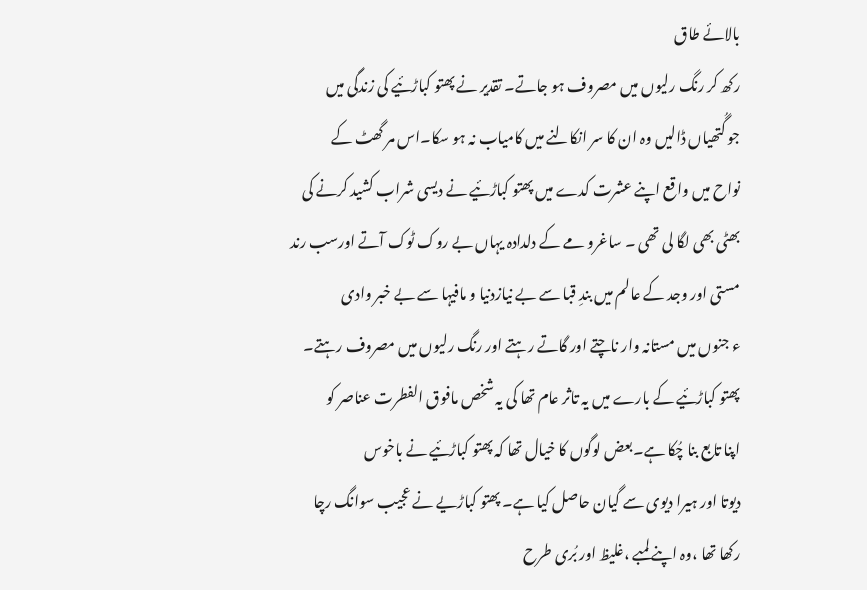بالائے طاق
رکھ کر رنگ رلیوں میں مصروف ہو جاتے۔ تقدیر نے پھتو کباڑئیے کی زندگی میں
جو گُتھیاں ڈالیں وہ ان کا سر انکالنے میں کامیاب نہ ہو سکا۔اس مر گھٹ کے
نواح میں واقع اپنے عشرت کدے میں پھتو کباڑئیے نے دیسی شراب کشید کرنے کی
بھٹی بھی لگا لی تھی ۔ ساغرو مے کے دلدادہ یہاں بے روک ٹوک آتے اورسب رند
مستی اور وجد کے عالم میں بندِ قبا سے بے نیازدنیا و مافیہا سے بے خبر وادی
ء جنوں میں مستانہ وار ناچتے اور گاتے رہتے اور رنگ رلیوں میں مصروف رہتے۔
پھتو کباڑئیے کے بارے میں یہ تاثر عام تھا کی یہ شخص مافوق الفطرت عناصر کو
اپنا تابع بنا چُکا ہے۔بعض لوگوں کا خیال تھا کہ پھتو کباڑئیے نے باخوس
دیوتا اور ہیرا دیوی سے گیان حاصل کیا ہے۔ پھتو کباڑیے نے عجیب سوانگ رچا
رکھا تھا ،وہ اپنے لمبے ،غلیظ اور بُری طرح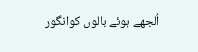اُلجھے ہوئے بالوں کوانگور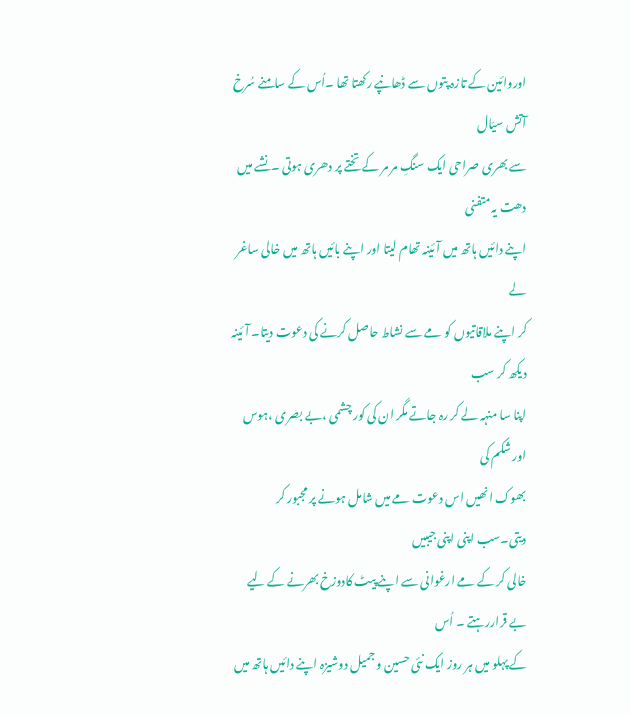اوروائین کے تازہ پتوں سے ڈھانپے رکھتا تھا ۔اُس کے سامنے سُرخ آتش سیّال
سے بھری صراحی ایک سنگِ مر مر کے تختے پر دھری ہوتی ۔نشے میں دھت یہ متفنی
اپنے دائیں ہاتھ میں آئینہ تھام لیتا اور اپنے بائیں ہاتھ میں خالی ساغر لے
کر اپنے ملاقاتیوں کو مے سے نشاط حاصل کرنے کی دعوت دیتا۔ آئینہ دیکھ کر سب
اپنا سا منہہ لے کر رہ جاتے مگر ان کی کور چشمی ،بے بصری ،ہوس اور شکم کی
بھوک انھیں اس دعوت مے میں شامل ہونے پر مجبور کر دیتی۔سب اپنی اپنی جیبیں
خالی کر کے مے ارغوانی سے اپنے پیٹ کادوزخ بھرنے کے لیے بے قراررہتے ۔ اُس
کے پہلو میں ہر روز ایک نئی حسین و جمیل دوشیزہ اپنے دائیں ہاتھ میں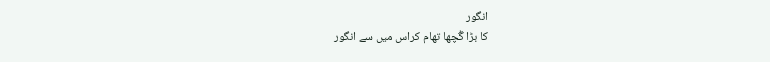انگور
کا بڑا گُچھا تھام کراس میں سے انگور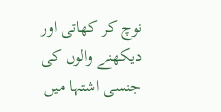نوچ کر کھاتی اور دیکھنے والوں کی
جنسی اشتہا میں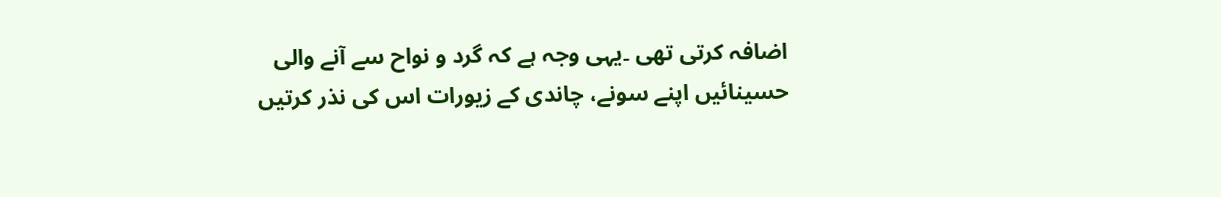اضافہ کرتی تھی ۔یہی وجہ ہے کہ گرد و نواح سے آنے والی
حسینائیں اپنے سونے، چاندی کے زیورات اس کی نذر کرتیں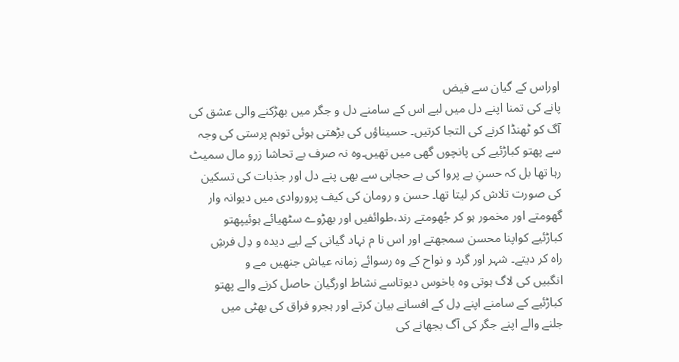اوراس کے گیان سے فیض
پانے کی تمنا اپنے دل میں لیے اس کے سامنے دل و جگر میں بھڑکنے والی عشق کی
آگ کو ٹھنڈا کرنے کی التجا کرتیں۔ حسیناؤں کی بڑھتی ہوئی توہم پرستی کی وجہ
سے پھتو کباڑئیے کی پانچوں گھی میں تھیں۔وہ نہ صرف بے تحاشا زرو مال سمیٹ
رہا تھا بل کہ حسنِ بے پروا کی بے حجابی سے بھی پنے دل اور جذبات کی تسکین
کی صورت تلاش کر لیتا تھا۔ حسن و رومان کی کیف پروروادی میں دیوانہ وار
گھومتے اور مخمور ہو کر جُھومتے رند،طوائفیں اور بھڑوے سٹھیائے ہوئیپھتو
کباڑئیے کواپنا محسن سمجھتے اور اس نا م نہاد گیانی کے لیے دیدہ و دِل فرشِ
راہ کر دیتے۔ شہر اور گرد و نواح کے وہ رسوائے زمانہ عیاش جنھیں مے و
انگبیں کی لاگ ہوتی وہ باخوس دیوتاسے نشاط اورگیان حاصل کرنے والے پھتو
کباڑئیے کے سامنے اپنے دِل کے افسانے بیان کرتے اور ہجرو فراق کی بھٹی میں
جلنے والے اپنے جگر کی آگ بجھانے کی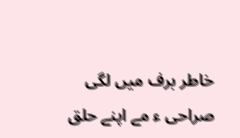خاطر برف میں لگی صراحی ء مے اپنے حلق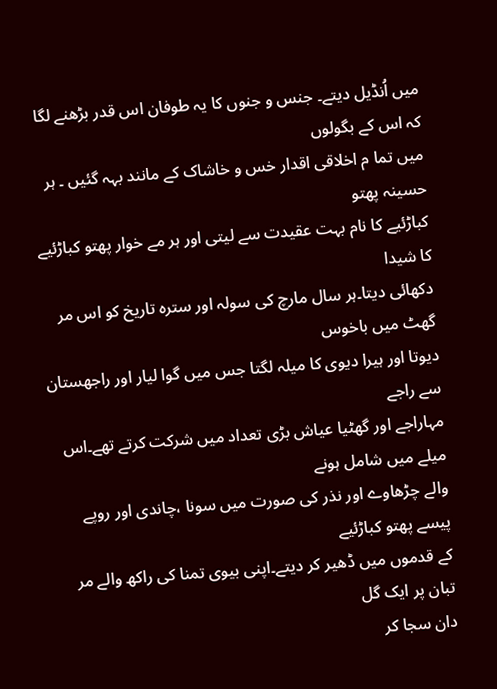میں اُنڈیل دیتے۔ جنس و جنوں کا یہ طوفان اس قدر بڑھنے لگا کہ اس کے بگولوں
میں تما م اخلاقی اقدار خس و خاشاک کے مانند بہہ گئیں ۔ ہر حسینہ پھتو
کباڑئیے کا نام بہت عقیدت سے لیتی اور ہر مے خوار پھتو کباڑئیے کا شیدا
دکھائی دیتا۔ہر سال مارچ کی سولہ اور سترہ تاریخ کو اس مر گھٹ میں باخوس
دیوتا اور ہیرا دیوی کا میلہ لگتا جس میں گوا لیار اور راجھستان سے راجے
مہاراجے اور گھٹیا عیاش بڑی تعداد میں شرکت کرتے تھے۔اس میلے میں شامل ہونے
والے چڑھاوے اور نذر کی صورت میں سونا ،چاندی اور روپے پیسے پھتو کباڑئیے
کے قدموں میں ڈھیر کر دیتے۔اپنی بیوی تمنا کی راکھ والے مر تبان پر ایک گل
دان سجا کر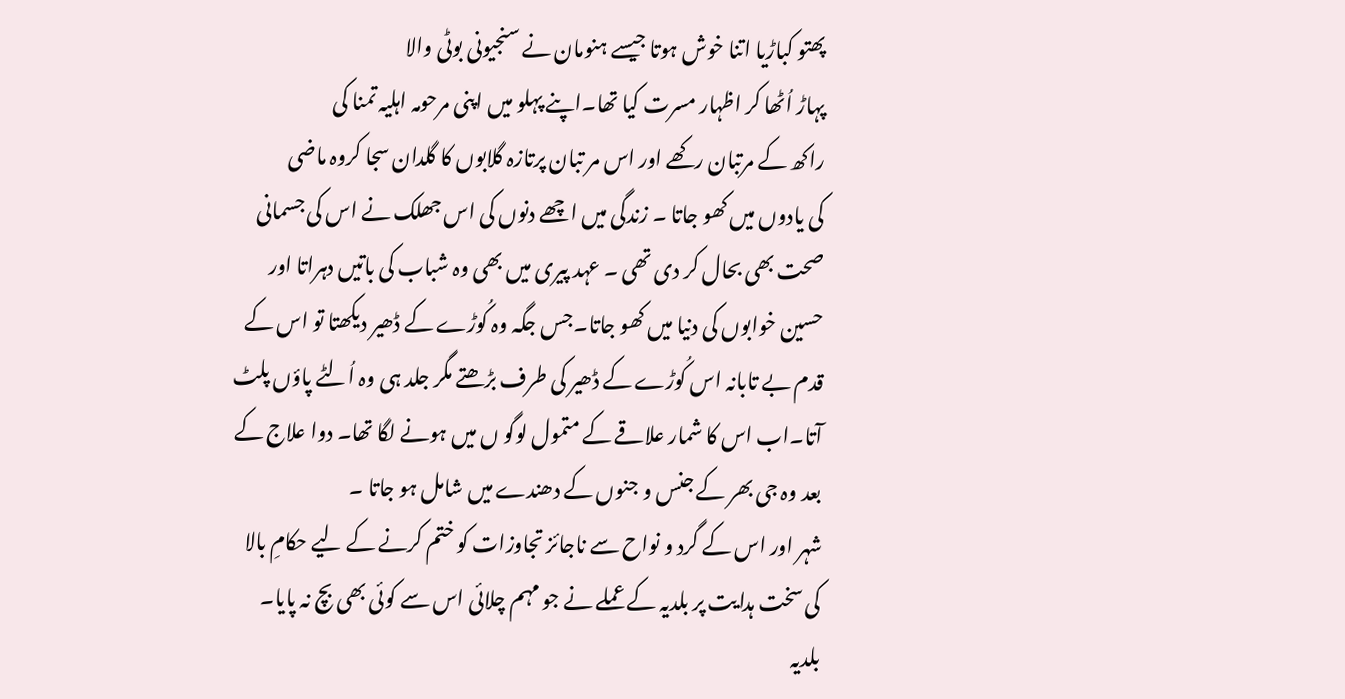پھتو کباڑیا اتنا خوش ہوتا جیسے ہنومان نے سنجیونی بوٹی والا
پہاڑ اُٹھا کر اظہار مسرت کیا تھا۔اپنے پہلو میں اپنی مرحومہ اہلیہ تمنا کی
راکھ کے مرتبان رکھے اور اس مر تبان پرتازہ گلابوں کا گلدان سجا کروہ ماضی
کی یادوں میں کھو جاتا ۔ زندگی میں اچھے دنوں کی اس جھلک نے اس کی جسمانی
صحت بھی بحال کر دی تھی ۔ عہد پیری میں بھی وہ شباب کی باتیں دہراتا اور
حسین خوابوں کی دنیا میں کھو جاتا۔جس جگہ وہ کُوڑے کے ڈھیر دیکھتا تو اس کے
قدم بے تابانہ اس کُوڑے کے ڈھیر کی طرف بڑھتے مگر جلد ہی وہ اُلٹے پاؤں پلٹ
آتا۔اب اس کا شمار علاقے کے متمول لوگو ں میں ہونے لگا تھا۔ دوا علاج کے
بعد وہ جی بھر کے جنس و جنوں کے دھندے میں شامل ہو جاتا ۔
شہر اور اس کے گرد و نواح سے ناجائز تجاوزات کو ختم کرنے کے لیے حکامِ بالا
کی سخت ہدایت پر بلدیہ کے عملے نے جو مہم چلائی اس سے کوئی بھی بچ نہ پایا۔
بلدیہ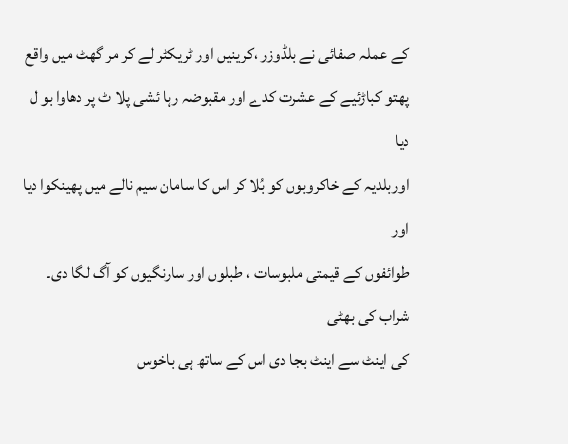کے عملہ صفائی نے بلڈوزر ،کرینیں اور ٹریکٹر لے کر مر گھٹ میں واقع
پھتو کباڑئیے کے عشرت کدے اور مقبوضہ رہا ئشی پلا ٹ پر دھاوا بو ل دیا
اوربلدیہ کے خاکروبوں کو بُلا کر اس کا سامان سیم نالے میں پھینکوا دیا اور
طوائفوں کے قیمتی ملبوسات ، طبلوں اور سارنگیوں کو آگ لگا دی۔ شراب کی بھٹی
کی اینٹ سے اینٹ بجا دی اس کے ساتھ ہی باخوس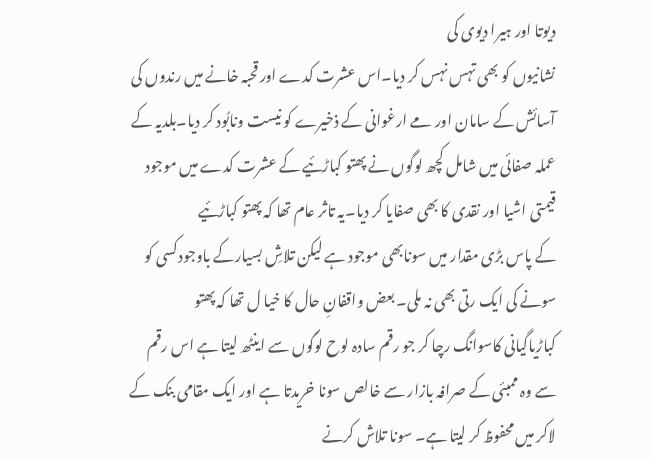دیوتا اور ہیرا دیوی کی
نشانیوں کو بھی تہس نہس کر دیا۔اس عشرت کدے اور قحبہ خانے میں رندوں کی
آسائش کے سامان اور مے ارغوانی کے ذخیرے کو نیست ونابُود کر دیا۔بلدیہ کے
عملہ صفائی میں شامل کچھ لوگوں نے پھتو کباڑئیے کے عشرت کدے میں موجود
قیمتی اشیا اور نقدی کا بھی صفایا کر دیا۔یہ تاثر عام تھا کہ پھتو کباڑئیے
کے پاس بڑی مقدار میں سونابھی موجود ہے لیکن تلاشِ بسیارکے باوجودکسی کو
سونے کی ایک رتی بھی نہ ملی۔ بعض واقفانِ حال کا خیا ل تھا کہ پھتو
کباڑیاگیانی کاسوانگ رچا کر جو رقم سادہ لوح لوگوں سے اینٹھ لیتا ہے اس رقم
سے وہ ممبئی کے صرافہ بازار سے خالص سونا خریدتا ہے اور ایک مقامی بنک کے
لاکر میں محفوظ کر لیتا ہے۔ سونا تلاش کرنے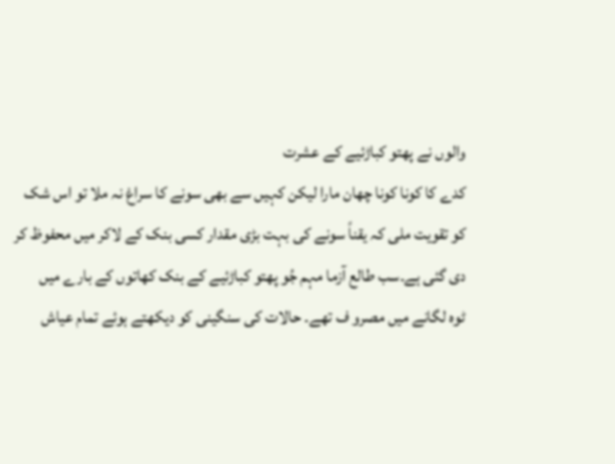والوں نے پھتو کباڑئیے کے عشرت
کدے کا کونا کونا چھان مارا لیکن کہیں سے بھی سونے کا سراغ نہ ملا تو اس شک
کو تقویت ملی کہ یقناً سونے کی بہت بڑی مقدار کسی بنک کے لاکر میں محفوظ کر
دی گئی ہے۔سب طالع آزما مہم جُو پھتو کباڑئیے کے بنک کھاتوں کے بارے میں
ٹوہ لگانے میں مصرو ف تھے۔ حالات کی سنگینی کو دیکھتے ہوئے تمام عیاش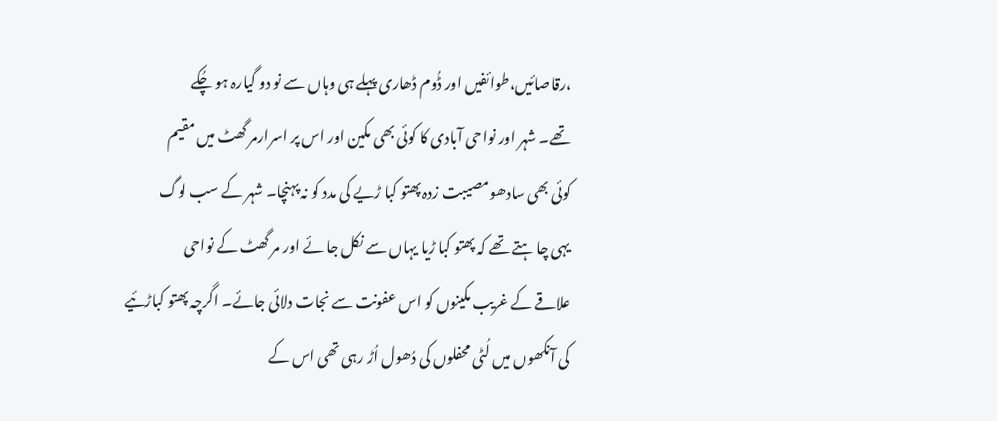،رقاصائیں،طوائفیں اور ڈُوم ڈھاری پہلے ہی وہاں سے نو دو گیارہ ہو چُکے
تھے۔ شہر اور نواحی آبادی کا کوئی بھی مکین اور اس پر اسرارمر گھٹ میں مقیم
کوئی بھی سادھومصیبت زدہ پھتو کبا ڑیے کی مدد کو نہ پہنچا۔ شہر کے سب لوگ
یہی چا ہتے تھے کہ پھتو کبا ڑیا یہاں سے نکل جا ئے اور مر گھٹ کے نواحی
علاقے کے غریب مکینوں کو اس عفونت سے نجات دلائی جائے۔ اگرچہ پھتو کباڑئیے
کی آنکھوں میں لُٹی محفلوں کی دُھول اُڑ رہی تھی اس کے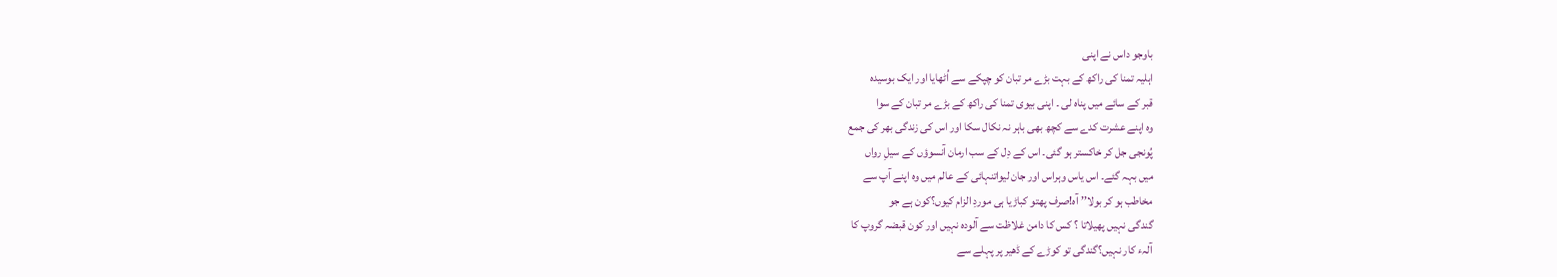باوجو داس نے اپنی
اہلیہ تمنا کی راکھ کے بہت بڑے مر تبان کو چپکے سے اُٹھایا اور ایک بوسیدہ
قبر کے سائے میں پناہ لی ۔ اپنی بیوی تمنا کی راکھ کے بڑے مر تبان کے سوا
وہ اپنے عشرت کدے سے کچھ بھی باہر نہ نکال سکا اور اس کی زندگی بھر کی جمع
پُونجی جل کر خاکستر ہو گئی۔ اس کے دِل کے سب ارمان آنسوؤں کے سیلِ رواں
میں بہہ گئے۔ اس یاس وہراس اور جان لیواتنہائی کے عالم میں وہ اپنے آپ سے
مخاطب ہو کر بولا’’ آہ!صرف پھتو کباڑیا ہی موردِ الزام کیوں؟کون ہے جو
گندگی نہیں پھیلاتا ؟ کس کا دامن غلاظت سے آلودہ نہیں اور کون قبضہ گروپ کا
آلہء کار نہیں؟گندگی تو کوڑے کے ڈھیر پر پہلے سے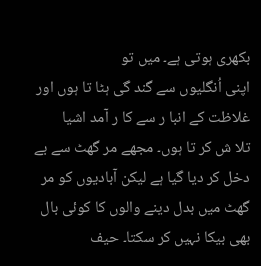بکھری ہوتی ہے۔ میں تو
اپنی اُنگلیوں سے گند گی ہٹا تا ہوں اور غلاظت کے انبا ر سے کا ر آمد اشیا
تلا ش کر تا ہوں۔ مجھے مر گھٹ سے بے دخل کر دیا گیا ہے لیکن آبادیوں کو مر
گھٹ میں بدل دینے والوں کا کوئی بال بھی بیکا نہیں کر سکتا۔ حیف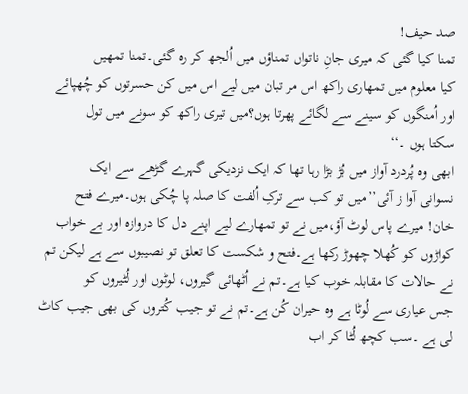صد حیف!
تمنا کیا گئی کہ میری جانِ ناتواں تمناؤں میں اُلجھ کر رہ گئی۔تمنا تمھیں
کیا معلوم میں تمھاری راکھ اس مر تبان میں لیے اس میں کن حسرتوں کو چُھپائے
اور اُمنگوں کو سینے سے لگائے پھرتا ہوں؟میں تیری راکھ کو سونے میں تول
سکتا ہوں ۔‘‘
ابھی وہ پُردرد آواز میں بُڑ بڑا رہا تھا کہ ایک نزدیکی گہرے گڑھے سے ایک
نسوانی آوا ز آئی’’میں تو کب سے ترکِ اُلفت کا صلہ پا چُکی ہوں۔میرے فتح
خان! میرے پاس لوٹ آؤ،میں نے تو تمھارے لیے اپنے دل کا دروازہ اور بے خواب
کواڑوں کو کُھلا چھوڑ رکھا ہے۔فتح و شکست کا تعلق تو نصیبوں سے ہے لیکن تم
نے حالات کا مقابلہ خوب کیا ہے۔تم نے اُٹھائی گیروں، لوٹوں اور لُٹیروں کو
جس عیاری سے لُوٹا ہے وہ حیران کُن ہے۔تم نے تو جیب کُتروں کی بھی جیب کاٹ
لی ہے ۔سب کچھ لُٹا کر اب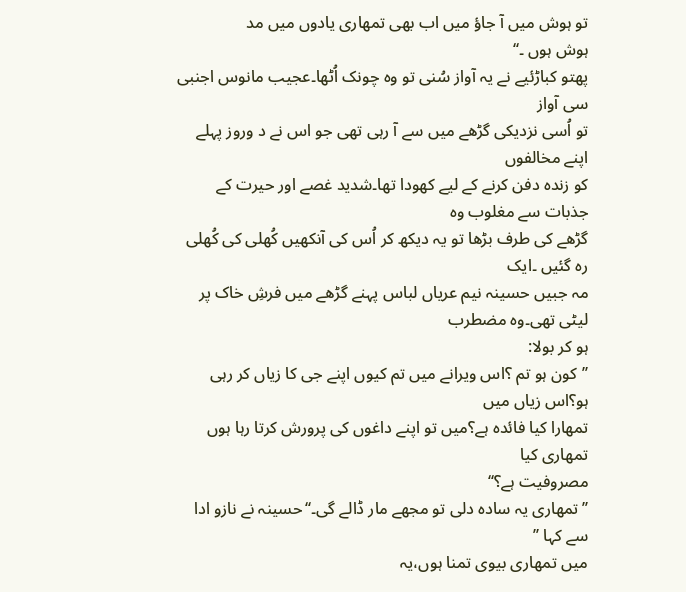تو ہوش میں آ جاؤ میں اب بھی تمھاری یادوں میں مد
ہوش ہوں ۔‘‘
پھتو کباڑئیے نے یہ آواز سُنی تو وہ چونک اُٹھا۔عجیب مانوس اجنبی سی آواز
تو اُسی نزدیکی گڑھے میں سے آ رہی تھی جو اس نے د وروز پہلے اپنے مخالفوں
کو زندہ دفن کرنے کے لیے کھودا تھا۔شدید غصے اور حیرت کے جذبات سے مغلوب وہ
گڑھے کی طرف بڑھا تو یہ دیکھ کر اُس کی آنکھیں کُھلی کی کُھلی رہ گئیں ۔ایک
مہ جبیں حسینہ نیم عریاں لباس پہنے گڑھے میں فرشِ خاک پر لیٹی تھی۔وہ مضطرب
ہو کر بولا:
’’کون ہو تم ؟اس ویرانے میں تم کیوں اپنے جی کا زیاں کر رہی ہو؟اس زیاں میں
تمھارا کیا فائدہ ہے؟میں تو اپنے داغوں کی پرورش کرتا رہا ہوں تمھاری کیا
مصروفیت ہے؟‘‘
’’تمھاری یہ سادہ دلی تو مجھے مار ڈالے گی۔‘‘حسینہ نے نازو ادا سے کہا ’’
میں تمھاری بیوی تمنا ہوں،یہ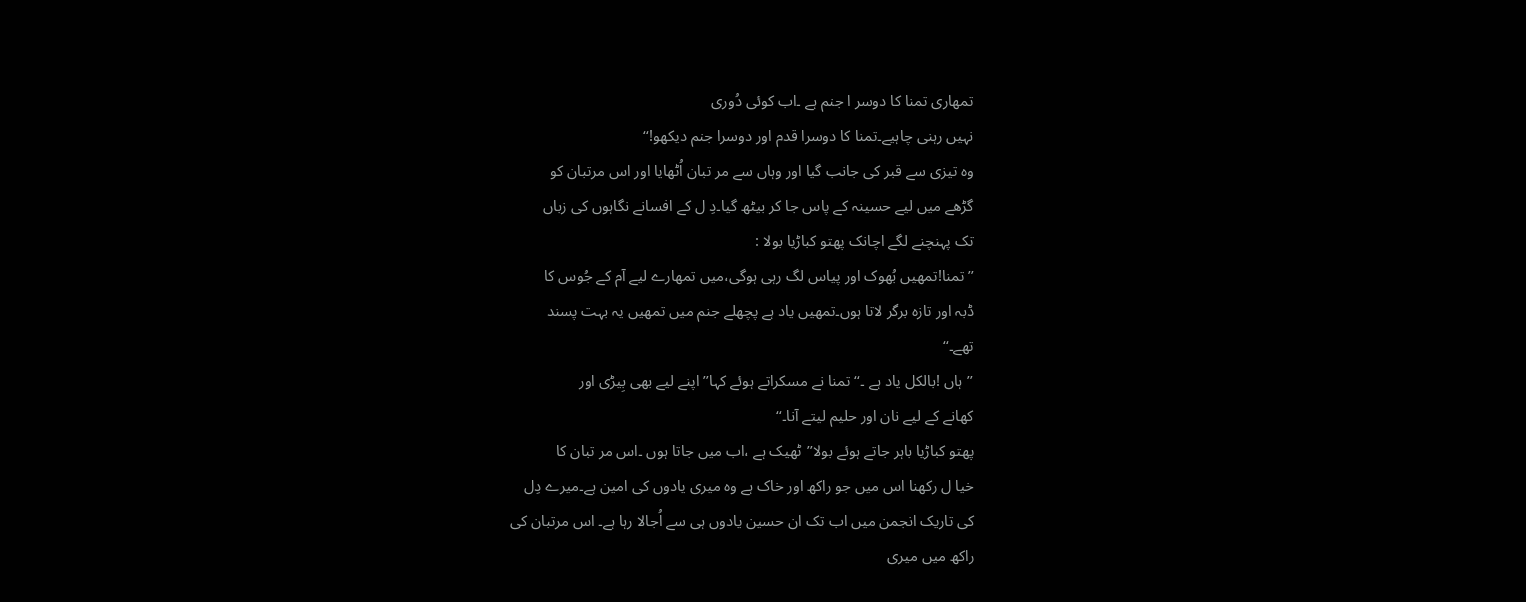تمھاری تمنا کا دوسر ا جنم ہے ۔اب کوئی دُوری
نہیں رہنی چاہیے۔تمنا کا دوسرا قدم اور دوسرا جنم دیکھو!‘‘
وہ تیزی سے قبر کی جانب گیا اور وہاں سے مر تبان اُٹھایا اور اس مرتبان کو
گڑھے میں لیے حسینہ کے پاس جا کر بیٹھ گیا۔دِ ل کے افسانے نگاہوں کی زباں
تک پہنچنے لگے اچانک پھتو کباڑیا بولا :
’’ تمنا!تمھیں بُھوک اور پیاس لگ رہی ہوگی،میں تمھارے لیے آم کے جُوس کا
ڈبہ اور تازہ برگر لاتا ہوں۔تمھیں یاد ہے پچھلے جنم میں تمھیں یہ بہت پسند
تھے۔‘‘
’’ہاں !بالکل یاد ہے ۔‘‘تمنا نے مسکراتے ہوئے کہا’’اپنے لیے بھی بِیڑی اور
کھانے کے لیے نان اور حلیم لیتے آنا۔‘‘
پھتو کباڑیا باہر جاتے ہوئے بولا’’ٹھیک ہے ،اب میں جاتا ہوں ۔اس مر تبان کا
خیا ل رکھنا اس میں جو راکھ اور خاک ہے وہ میری یادوں کی امین ہے۔میرے دِل
کی تاریک انجمن میں اب تک ان حسین یادوں ہی سے اُجالا رہا ہے۔ اس مرتبان کی
راکھ میں میری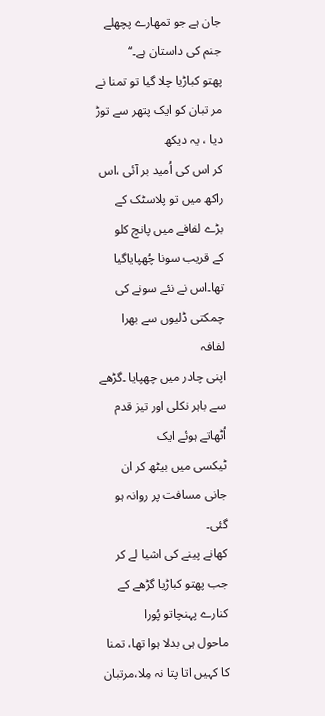جان ہے جو تمھارے پچھلے جنم کی داستان ہے۔‘‘
پھتو کباڑیا چلا گیا تو تمنا نے مر تبان کو ایک پتھر سے توڑ دیا ، یہ دیکھ
کر اس کی اُمید بر آئی ،اس راکھ میں تو پلاسٹک کے بڑے لفافے میں پانچ کلو
کے قریب سونا چُھپایاگیا تھا۔اس نے نئے سونے کی چمکتی ڈلیوں سے بھرا لفافہ
اپنی چادر میں چھپایا ۔گڑھے سے باہر نکلی اور تیز قدم اُٹھاتے ہوئے ایک
ٹیکسی میں بیٹھ کر ان جانی مسافت پر روانہ ہو گئی۔
کھانے پینے کی اشیا لے کر جب پھتو کباڑیا گڑھے کے کنارے پہنچاتو پُورا
ماحول ہی بدلا ہوا تھا، تمنا کا کہیں اتا پتا نہ مِلا،مرتبان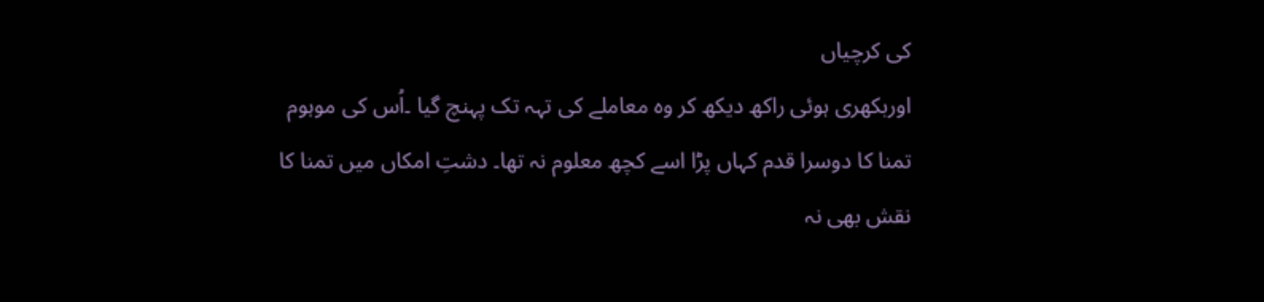کی کرچیاں
اوربکھری ہوئی راکھ دیکھ کر وہ معاملے کی تہہ تک پہنچ گیا ۔اُس کی موہوم
تمنا کا دوسرا قدم کہاں پڑا اسے کچھ معلوم نہ تھا۔ دشتِ امکاں میں تمنا کا
نقش بھی نہ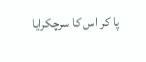پا کر اس کا سرچکرایا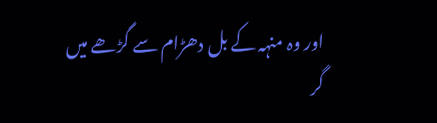اور وہ منہہ کے بل دھڑام سے گڑھے میں
گر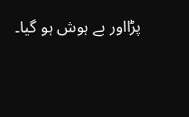پڑااور بے ہوش ہو گیا۔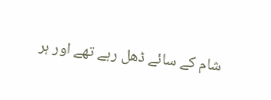شام کے سائے ڈھل رہے تھے اور ہر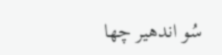سُو اندھیر چھا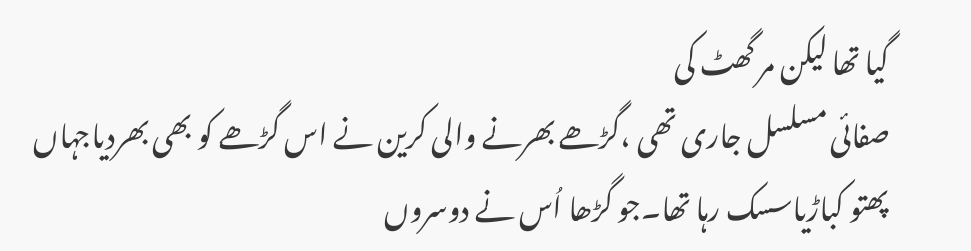گیا تھا لیکن مر گھٹ کی
صفائی مسلسل جاری تھی ،گڑھے بھرنے والی کرین نے اس گڑھے کو بھی بھردیاجہاں
پھتو کباڑیاسسک رہا تھا۔جو گڑھا اُس نے دوسروں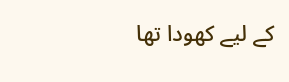کے لیے کھودا تھا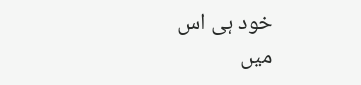خود ہی اس
میں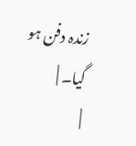زندہ دفن ہو گیا۔ |
|